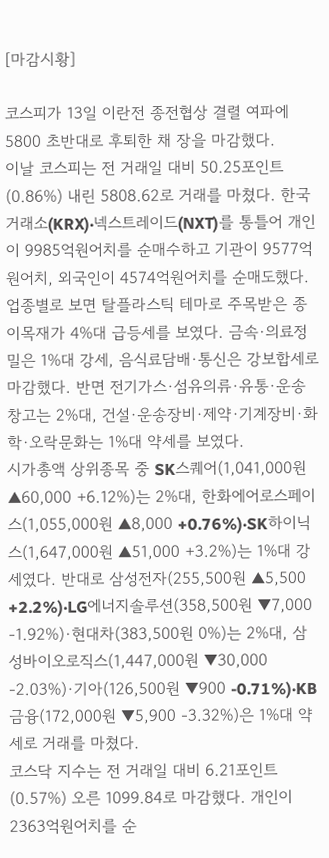[마감시황]

코스피가 13일 이란전 종전협상 결렬 여파에 5800 초반대로 후퇴한 채 장을 마감했다.
이날 코스피는 전 거래일 대비 50.25포인트(0.86%) 내린 5808.62로 거래를 마쳤다. 한국거래소(KRX)·넥스트레이드(NXT)를 통틀어 개인이 9985억원어치를 순매수하고 기관이 9577억원어치, 외국인이 4574억원어치를 순매도했다.
업종별로 보면 탈플라스틱 테마로 주목받은 종이목재가 4%대 급등세를 보였다. 금속·의료정밀은 1%대 강세, 음식료담배·통신은 강보합세로 마감했다. 반면 전기가스·섬유의류·유통·운송창고는 2%대, 건설·운송장비·제약·기계장비·화학·오락문화는 1%대 약세를 보였다.
시가총액 상위종목 중 SK스퀘어(1,041,000원 ▲60,000 +6.12%)는 2%대, 한화에어로스페이스(1,055,000원 ▲8,000 +0.76%)·SK하이닉스(1,647,000원 ▲51,000 +3.2%)는 1%대 강세였다. 반대로 삼성전자(255,500원 ▲5,500 +2.2%)·LG에너지솔루션(358,500원 ▼7,000 -1.92%)·현대차(383,500원 0%)는 2%대, 삼성바이오로직스(1,447,000원 ▼30,000 -2.03%)·기아(126,500원 ▼900 -0.71%)·KB금융(172,000원 ▼5,900 -3.32%)은 1%대 약세로 거래를 마쳤다.
코스닥 지수는 전 거래일 대비 6.21포인트(0.57%) 오른 1099.84로 마감했다. 개인이 2363억원어치를 순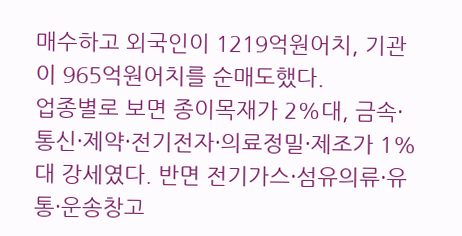매수하고 외국인이 1219억원어치, 기관이 965억원어치를 순매도했다.
업종별로 보면 종이목재가 2%대, 금속·통신·제약·전기전자·의료정밀·제조가 1%대 강세였다. 반면 전기가스·섬유의류·유통·운송창고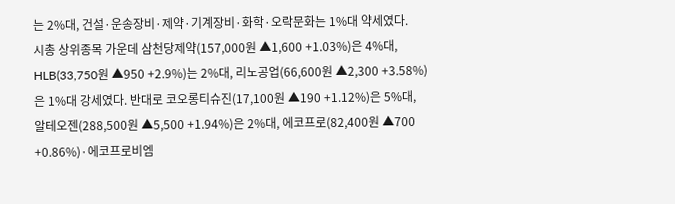는 2%대, 건설·운송장비·제약·기계장비·화학·오락문화는 1%대 약세였다.
시총 상위종목 가운데 삼천당제약(157,000원 ▲1,600 +1.03%)은 4%대, HLB(33,750원 ▲950 +2.9%)는 2%대, 리노공업(66,600원 ▲2,300 +3.58%)은 1%대 강세였다. 반대로 코오롱티슈진(17,100원 ▲190 +1.12%)은 5%대, 알테오젠(288,500원 ▲5,500 +1.94%)은 2%대, 에코프로(82,400원 ▲700 +0.86%)·에코프로비엠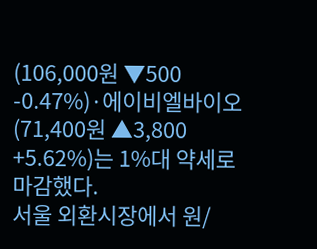(106,000원 ▼500 -0.47%)·에이비엘바이오(71,400원 ▲3,800 +5.62%)는 1%대 약세로 마감했다.
서울 외환시장에서 원/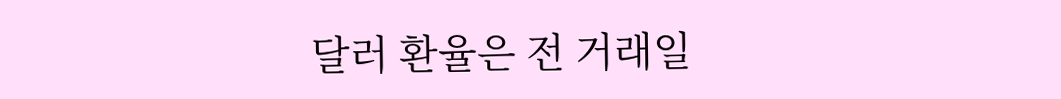달러 환율은 전 거래일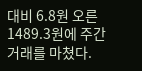대비 6.8원 오른 1489.3원에 주간거래를 마쳤다.